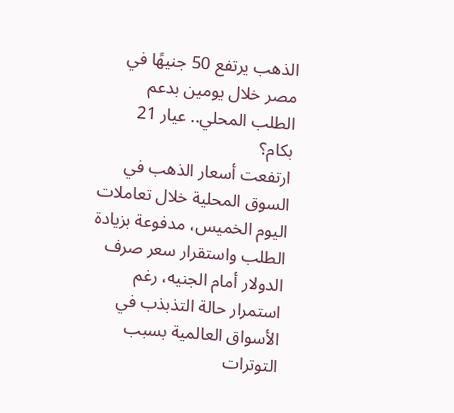الذهب يرتفع 50 جنيهًا في مصر خلال يومين بدعم الطلب المحلي.. عيار 21 بكام؟
ارتفعت أسعار الذهب في السوق المحلية خلال تعاملات اليوم الخميس، مدفوعة بزيادة الطلب واستقرار سعر صرف الدولار أمام الجنيه، رغم استمرار حالة التذبذب في الأسواق العالمية بسبب التوترات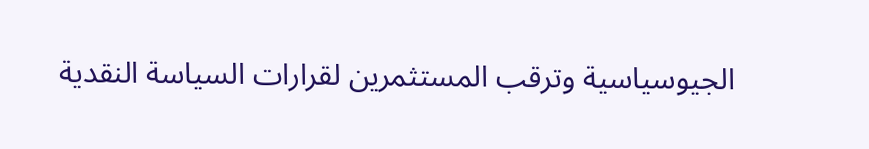الجيوسياسية وترقب المستثمرين لقرارات السياسة النقدية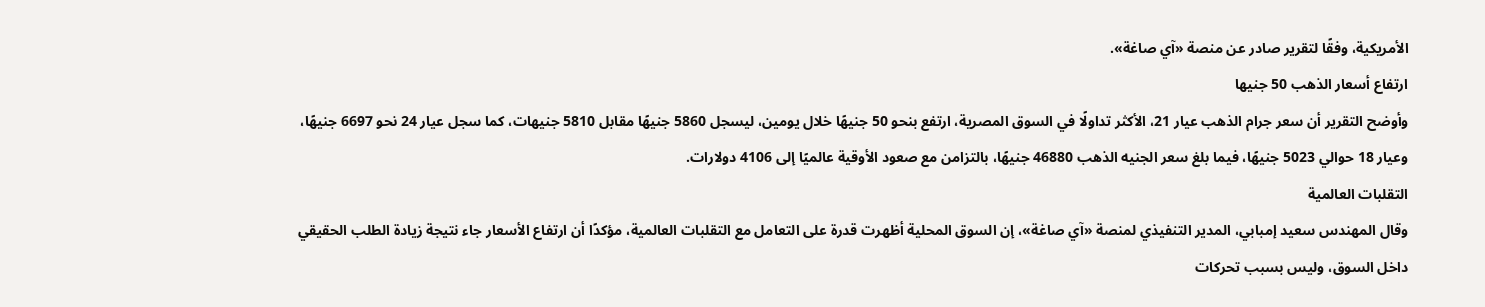الأمريكية، وفقًا لتقرير صادر عن منصة «آي صاغة».
ارتفاع أسعار الذهب 50 جنيها
وأوضح التقرير أن سعر جرام الذهب عيار 21، الأكثر تداولًا في السوق المصرية، ارتفع بنحو 50 جنيهًا خلال يومين، ليسجل 5860 جنيهًا مقابل 5810 جنيهات، كما سجل عيار 24 نحو 6697 جنيهًا، وعيار 18 حوالي 5023 جنيهًا، فيما بلغ سعر الجنيه الذهب 46880 جنيهًا، بالتزامن مع صعود الأوقية عالميًا إلى 4106 دولارات.
التقلبات العالمية
وقال المهندس سعيد إمبابي، المدير التنفيذي لمنصة «آي صاغة»، إن السوق المحلية أظهرت قدرة على التعامل مع التقلبات العالمية، مؤكدًا أن ارتفاع الأسعار جاء نتيجة زيادة الطلب الحقيقي داخل السوق، وليس بسبب تحركات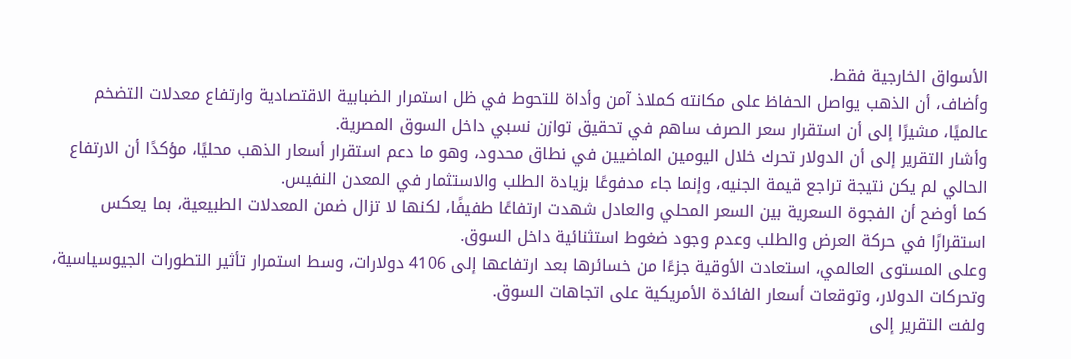الأسواق الخارجية فقط.
وأضاف، أن الذهب يواصل الحفاظ على مكانته كملاذ آمن وأداة للتحوط في ظل استمرار الضبابية الاقتصادية وارتفاع معدلات التضخم عالميًا، مشيرًا إلى أن استقرار سعر الصرف ساهم في تحقيق توازن نسبي داخل السوق المصرية.
وأشار التقرير إلى أن الدولار تحرك خلال اليومين الماضيين في نطاق محدود، وهو ما دعم استقرار أسعار الذهب محليًا، مؤكدًا أن الارتفاع الحالي لم يكن نتيجة تراجع قيمة الجنيه، وإنما جاء مدفوعًا بزيادة الطلب والاستثمار في المعدن النفيس.
كما أوضح أن الفجوة السعرية بين السعر المحلي والعادل شهدت ارتفاعًا طفيفًا، لكنها لا تزال ضمن المعدلات الطبيعية، بما يعكس استقرارًا في حركة العرض والطلب وعدم وجود ضغوط استثنائية داخل السوق.
وعلى المستوى العالمي، استعادت الأوقية جزءًا من خسائرها بعد ارتفاعها إلى 4106 دولارات، وسط استمرار تأثير التطورات الجيوسياسية، وتحركات الدولار، وتوقعات أسعار الفائدة الأمريكية على اتجاهات السوق.
ولفت التقرير إلى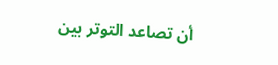أن تصاعد التوتر بين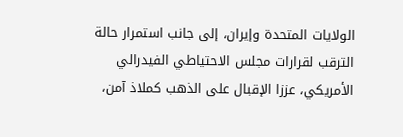الولايات المتحدة وإيران، إلى جانب استمرار حالة الترقب لقرارات مجلس الاحتياطي الفيدرالي الأمريكي، عززا الإقبال على الذهب كملاذ آمن،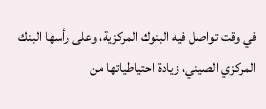في وقت تواصل فيه البنوك المركزية، وعلى رأسها البنك المركزي الصيني، زيادة احتياطياتها من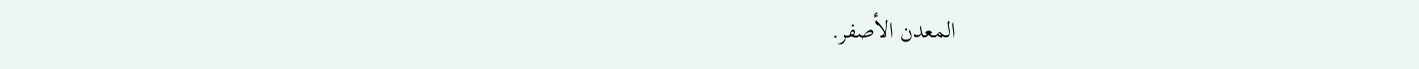المعدن الأصفر.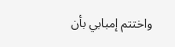واختتم إمبابي بأن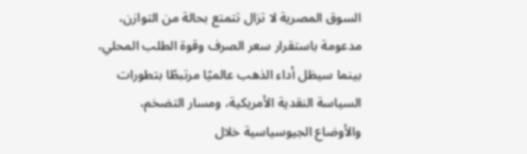السوق المصرية لا تزال تتمتع بحالة من التوازن، مدعومة باستقرار سعر الصرف وقوة الطلب المحلي، بينما سيظل أداء الذهب عالميًا مرتبطًا بتطورات السياسة النقدية الأمريكية، ومسار التضخم، والأوضاع الجيوسياسية خلال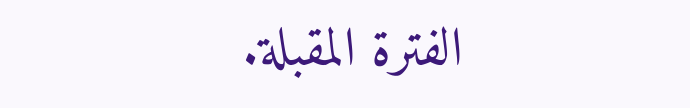الفترة المقبلة.